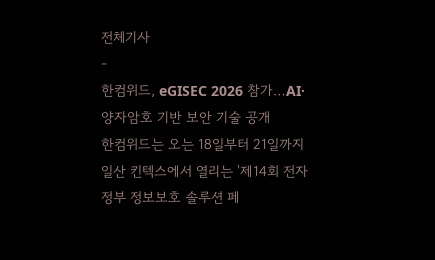전체기사
-
한컴위드, eGISEC 2026 참가…AI·양자암호 기반 보안 기술 공개
한컴위드는 오는 18일부터 21일까지 일산 킨텍스에서 열리는 '제14회 전자정부 정보보호 솔루션 페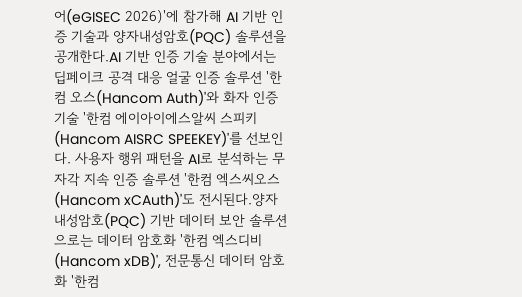어(eGISEC 2026)'에 참가해 AI 기반 인증 기술과 양자내성암호(PQC) 솔루션을 공개한다.AI 기반 인증 기술 분야에서는 딥페이크 공격 대응 얼굴 인증 솔루션 '한컴 오스(Hancom Auth)'와 화자 인증 기술 '한컴 에이아이에스알씨 스피키(Hancom AISRC SPEEKEY)'를 선보인다. 사용자 행위 패턴을 AI로 분석하는 무자각 지속 인증 솔루션 '한컴 엑스씨오스(Hancom xCAuth)'도 전시된다.양자내성암호(PQC) 기반 데이터 보안 솔루션으로는 데이터 암호화 '한컴 엑스디비(Hancom xDB)', 전문통신 데이터 암호화 '한컴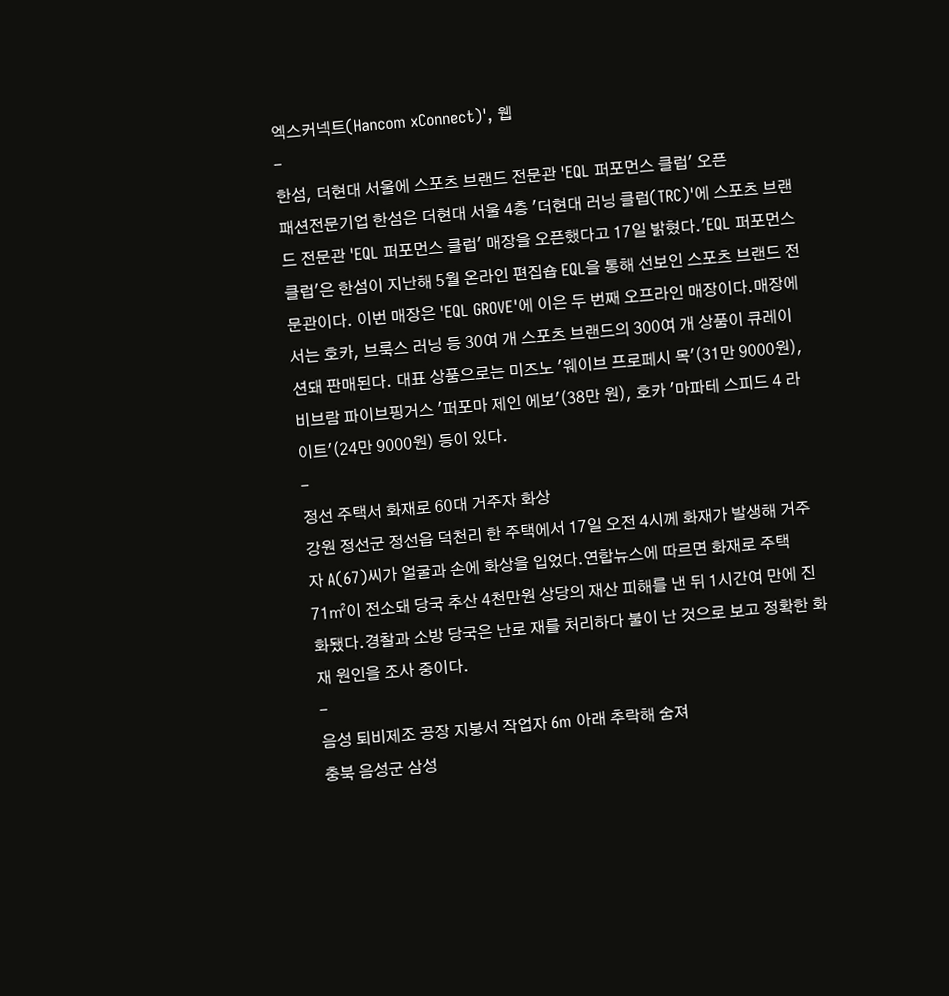엑스커넥트(Hancom xConnect)', 웹
-
한섬, 더현대 서울에 스포츠 브랜드 전문관 'EQL 퍼포먼스 클럽' 오픈
패션전문기업 한섬은 더현대 서울 4층 '더현대 러닝 클럽(TRC)'에 스포츠 브랜드 전문관 'EQL 퍼포먼스 클럽' 매장을 오픈했다고 17일 밝혔다.'EQL 퍼포먼스 클럽'은 한섬이 지난해 5월 온라인 편집숍 EQL을 통해 선보인 스포츠 브랜드 전문관이다. 이번 매장은 'EQL GROVE'에 이은 두 번째 오프라인 매장이다.매장에서는 호카, 브룩스 러닝 등 30여 개 스포츠 브랜드의 300여 개 상품이 큐레이션돼 판매된다. 대표 상품으로는 미즈노 '웨이브 프로페시 목'(31만 9000원), 비브람 파이브핑거스 '퍼포마 제인 에보'(38만 원), 호카 '마파테 스피드 4 라이트'(24만 9000원) 등이 있다.
-
정선 주택서 화재로 60대 거주자 화상
강원 정선군 정선읍 덕천리 한 주택에서 17일 오전 4시께 화재가 발생해 거주자 A(67)씨가 얼굴과 손에 화상을 입었다.연합뉴스에 따르면 화재로 주택 71㎡이 전소돼 당국 추산 4천만원 상당의 재산 피해를 낸 뒤 1시간여 만에 진화됐다.경찰과 소방 당국은 난로 재를 처리하다 불이 난 것으로 보고 정확한 화재 원인을 조사 중이다.
-
음성 퇴비제조 공장 지붕서 작업자 6m 아래 추락해 숨져
충북 음성군 삼성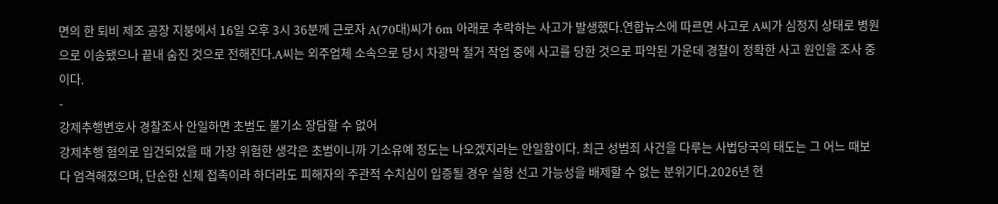면의 한 퇴비 제조 공장 지붕에서 16일 오후 3시 36분께 근로자 A(70대)씨가 6m 아래로 추락하는 사고가 발생했다.연합뉴스에 따르면 사고로 A씨가 심정지 상태로 병원으로 이송됐으나 끝내 숨진 것으로 전해진다.A씨는 외주업체 소속으로 당시 차광막 철거 작업 중에 사고를 당한 것으로 파악된 가운데 경찰이 정확한 사고 원인을 조사 중이다.
-
강제추행변호사 경찰조사 안일하면 초범도 불기소 장담할 수 없어
강제추행 혐의로 입건되었을 때 가장 위험한 생각은 초범이니까 기소유예 정도는 나오겠지라는 안일함이다. 최근 성범죄 사건을 다루는 사법당국의 태도는 그 어느 때보다 엄격해졌으며, 단순한 신체 접촉이라 하더라도 피해자의 주관적 수치심이 입증될 경우 실형 선고 가능성을 배제할 수 없는 분위기다.2026년 현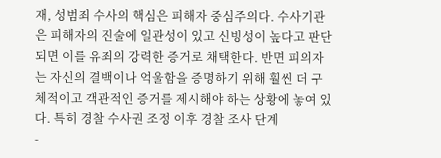재, 성범죄 수사의 핵심은 피해자 중심주의다. 수사기관은 피해자의 진술에 일관성이 있고 신빙성이 높다고 판단되면 이를 유죄의 강력한 증거로 채택한다. 반면 피의자는 자신의 결백이나 억울함을 증명하기 위해 훨씬 더 구체적이고 객관적인 증거를 제시해야 하는 상황에 놓여 있다. 특히 경찰 수사권 조정 이후 경찰 조사 단계
-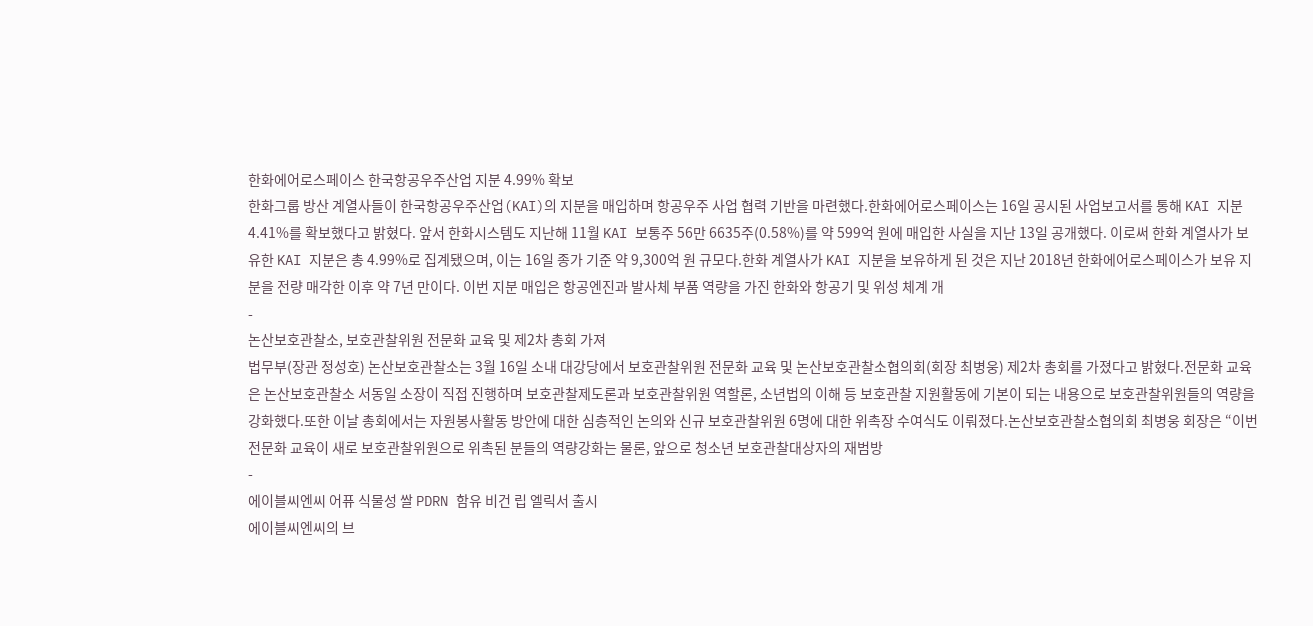한화에어로스페이스 한국항공우주산업 지분 4.99% 확보
한화그룹 방산 계열사들이 한국항공우주산업(KAI)의 지분을 매입하며 항공우주 사업 협력 기반을 마련했다.한화에어로스페이스는 16일 공시된 사업보고서를 통해 KAI 지분 4.41%를 확보했다고 밝혔다. 앞서 한화시스템도 지난해 11월 KAI 보통주 56만 6635주(0.58%)를 약 599억 원에 매입한 사실을 지난 13일 공개했다. 이로써 한화 계열사가 보유한 KAI 지분은 총 4.99%로 집계됐으며, 이는 16일 종가 기준 약 9,300억 원 규모다.한화 계열사가 KAI 지분을 보유하게 된 것은 지난 2018년 한화에어로스페이스가 보유 지분을 전량 매각한 이후 약 7년 만이다. 이번 지분 매입은 항공엔진과 발사체 부품 역량을 가진 한화와 항공기 및 위성 체계 개
-
논산보호관찰소, 보호관찰위원 전문화 교육 및 제2차 총회 가져
법무부(장관 정성호) 논산보호관찰소는 3월 16일 소내 대강당에서 보호관찰위원 전문화 교육 및 논산보호관찰소협의회(회장 최병웅) 제2차 총회를 가졌다고 밝혔다.전문화 교육은 논산보호관찰소 서동일 소장이 직접 진행하며 보호관찰제도론과 보호관찰위원 역할론, 소년법의 이해 등 보호관찰 지원활동에 기본이 되는 내용으로 보호관찰위원들의 역량을 강화했다.또한 이날 총회에서는 자원봉사활동 방안에 대한 심층적인 논의와 신규 보호관찰위원 6명에 대한 위촉장 수여식도 이뤄졌다.논산보호관찰소협의회 최병웅 회장은 “이번 전문화 교육이 새로 보호관찰위원으로 위촉된 분들의 역량강화는 물론, 앞으로 청소년 보호관찰대상자의 재범방
-
에이블씨엔씨 어퓨 식물성 쌀 PDRN 함유 비건 립 엘릭서 출시
에이블씨엔씨의 브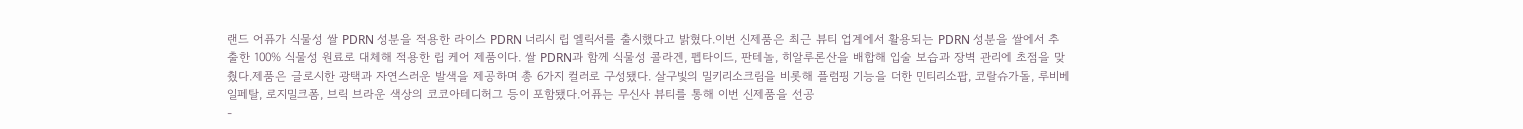랜드 어퓨가 식물성 쌀 PDRN 성분을 적용한 라이스 PDRN 너리시 립 엘릭서를 출시했다고 밝혔다.이번 신제품은 최근 뷰티 업계에서 활용되는 PDRN 성분을 쌀에서 추출한 100% 식물성 원료로 대체해 적용한 립 케어 제품이다. 쌀 PDRN과 함께 식물성 콜라겐, 펩타이드, 판테놀, 히알루론산을 배합해 입술 보습과 장벽 관리에 초점을 맞췄다.제품은 글로시한 광택과 자연스러운 발색을 제공하며 총 6가지 컬러로 구성됐다. 살구빛의 밀키리소크림을 비롯해 플럼핑 기능을 더한 민티리소팝, 코랄슈가돌, 루비베일페탈, 로지밀크폼, 브릭 브라운 색상의 코코아테디허그 등이 포함됐다.어퓨는 무신사 뷰티를 통해 이번 신제품을 선공
-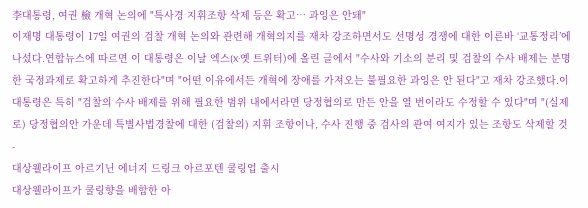李대통령, 여권 檢 개혁 논의에 "특사경 지휘조항 삭제 등은 확고… 과잉은 안돼"
이재명 대통령이 17일 여권의 검찰 개혁 논의와 관련해 개혁의지를 재차 강조하면서도 선명성 경쟁에 대한 이른바 ‘교통정리’에 나섰다.연합뉴스에 따르면 이 대통령은 이날 엑스(X·옛 트위터)에 올린 글에서 "수사와 기소의 분리 및 검찰의 수사 배제는 분명한 국정과제로 확고하게 추진한다"며 "어떤 이유에서든 개혁에 장애를 가져오는 불필요한 과잉은 안 된다"고 재차 강조했다.이 대통령은 특히 "검찰의 수사 배제를 위해 필요한 범위 내에서라면 당정협의로 만든 안을 열 번이라도 수정할 수 있다"며 "(실제로) 당정협의안 가운데 특별사법경찰에 대한 (검찰의) 지휘 조항이나, 수사 진행 중 검사의 관여 여지가 있는 조항도 삭제할 것
-
대상웰라이프 아르기닌 에너지 드링크 아르포텐 쿨링업 출시
대상웰라이프가 쿨링향을 배합한 아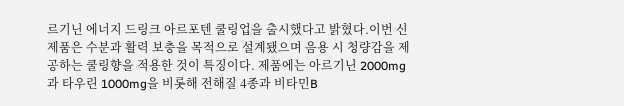르기닌 에너지 드링크 아르포텐 쿨링업을 출시했다고 밝혔다.이번 신제품은 수분과 활력 보충을 목적으로 설계됐으며 음용 시 청량감을 제공하는 쿨링향을 적용한 것이 특징이다. 제품에는 아르기닌 2000mg과 타우린 1000mg을 비롯해 전해질 4종과 비타민B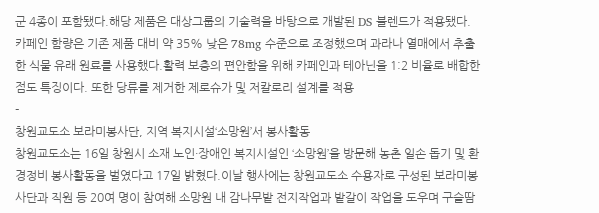군 4종이 포함됐다.해당 제품은 대상그룹의 기술력을 바탕으로 개발된 DS 블렌드가 적용됐다. 카페인 함량은 기존 제품 대비 약 35% 낮은 78mg 수준으로 조정했으며 과라나 열매에서 추출한 식물 유래 원료를 사용했다.활력 보충의 편안함을 위해 카페인과 테아닌을 1:2 비율로 배합한 점도 특징이다. 또한 당류를 제거한 제로슈가 및 저칼로리 설계를 적용
-
창원교도소 보라미봉사단, 지역 복지시설‘소망원’서 봉사활동
창원교도소는 16일 창원시 소재 노인·장애인 복지시설인 ‘소망원’을 방문해 농촌 일손 돕기 및 환경정비 봉사활동을 벌였다고 17일 밝혔다.이날 행사에는 창원교도소 수용자로 구성된 보라미봉사단과 직원 등 20여 명이 참여해 소망원 내 감나무밭 전지작업과 밭갈이 작업을 도우며 구슬땀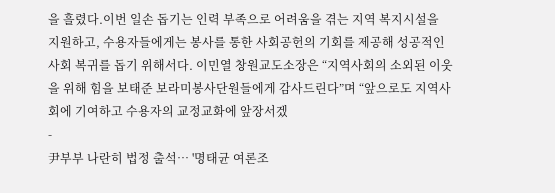을 흘렸다.이번 일손 돕기는 인력 부족으로 어려움을 겪는 지역 복지시설을 지원하고, 수용자들에게는 봉사를 통한 사회공헌의 기회를 제공해 성공적인 사회 복귀를 돕기 위해서다. 이민열 창원교도소장은 “지역사회의 소외된 이웃을 위해 힘을 보태준 보라미봉사단원들에게 감사드린다”며 “앞으로도 지역사회에 기여하고 수용자의 교정교화에 앞장서겠
-
尹부부 나란히 법정 출석… '명태균 여론조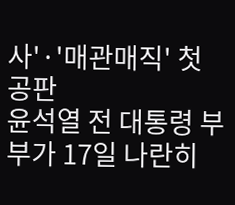사'·'매관매직' 첫 공판
윤석열 전 대통령 부부가 17일 나란히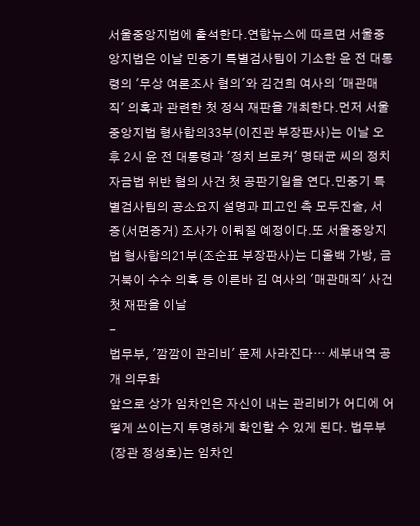서울중앙지법에 출석한다.연합뉴스에 따르면 서울중앙지법은 이날 민중기 특별검사팀이 기소한 윤 전 대통령의 '무상 여론조사 혐의'와 김건희 여사의 '매관매직' 의혹과 관련한 첫 정식 재판을 개최한다.먼저 서울중앙지법 형사합의33부(이진관 부장판사)는 이날 오후 2시 윤 전 대통령과 '정치 브로커' 명태균 씨의 정치자금법 위반 혐의 사건 첫 공판기일을 연다.민중기 특별검사팀의 공소요지 설명과 피고인 측 모두진술, 서증(서면증거) 조사가 이뤄질 예정이다.또 서울중앙지법 형사합의21부(조순표 부장판사)는 디올백 가방, 금거북이 수수 의혹 등 이른바 김 여사의 '매관매직' 사건 첫 재판을 이날
-
법무부, '깜깜이 관리비' 문제 사라진다… 세부내역 공개 의무화
앞으로 상가 임차인은 자신이 내는 관리비가 어디에 어떻게 쓰이는지 투명하게 확인할 수 있게 된다. 법무부(장관 정성호)는 임차인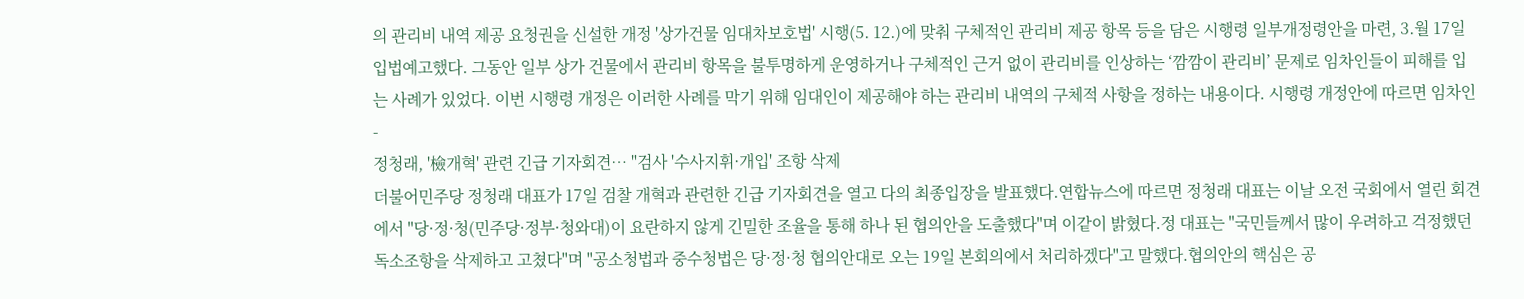의 관리비 내역 제공 요청권을 신설한 개정 '상가건물 임대차보호법' 시행(5. 12.)에 맞춰 구체적인 관리비 제공 항목 등을 담은 시행령 일부개정령안을 마련, 3.월 17일 입법예고했다. 그동안 일부 상가 건물에서 관리비 항목을 불투명하게 운영하거나 구체적인 근거 없이 관리비를 인상하는 ‘깜깜이 관리비’ 문제로 임차인들이 피해를 입는 사례가 있었다. 이번 시행령 개정은 이러한 사례를 막기 위해 임대인이 제공해야 하는 관리비 내역의 구체적 사항을 정하는 내용이다. 시행령 개정안에 따르면 임차인
-
정청래, '檢개혁' 관련 긴급 기자회견… "검사 '수사지휘·개입' 조항 삭제
더불어민주당 정청래 대표가 17일 검찰 개혁과 관련한 긴급 기자회견을 열고 다의 최종입장을 발표했다.연합뉴스에 따르면 정청래 대표는 이날 오전 국회에서 열린 회견에서 "당·정·청(민주당·정부·청와대)이 요란하지 않게 긴밀한 조율을 통해 하나 된 협의안을 도출했다"며 이같이 밝혔다.정 대표는 "국민들께서 많이 우려하고 걱정했던 독소조항을 삭제하고 고쳤다"며 "공소청법과 중수청법은 당·정·청 협의안대로 오는 19일 본회의에서 처리하겠다"고 말했다.협의안의 핵심은 공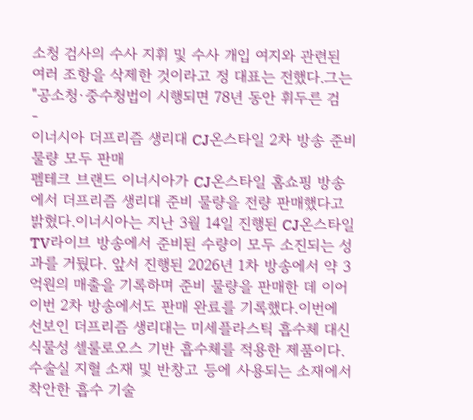소청 검사의 수사 지휘 및 수사 개입 여지와 관련된 여러 조항을 삭제한 것이라고 정 대표는 전했다.그는 "공소청·중수청법이 시행되면 78년 동안 휘두른 검
-
이너시아 더프리즘 생리대 CJ온스타일 2차 방송 준비 물량 모두 판매
펨테크 브랜드 이너시아가 CJ온스타일 홈쇼핑 방송에서 더프리즘 생리대 준비 물량을 전량 판매했다고 밝혔다.이너시아는 지난 3월 14일 진행된 CJ온스타일 TV라이브 방송에서 준비된 수량이 모두 소진되는 성과를 거뒀다. 앞서 진행된 2026년 1차 방송에서 약 3억원의 매출을 기록하며 준비 물량을 판매한 데 이어 이번 2차 방송에서도 판매 완료를 기록했다.이번에 선보인 더프리즘 생리대는 미세플라스틱 흡수체 대신 식물성 셀룰로오스 기반 흡수체를 적용한 제품이다. 수술실 지혈 소재 및 반창고 등에 사용되는 소재에서 착안한 흡수 기술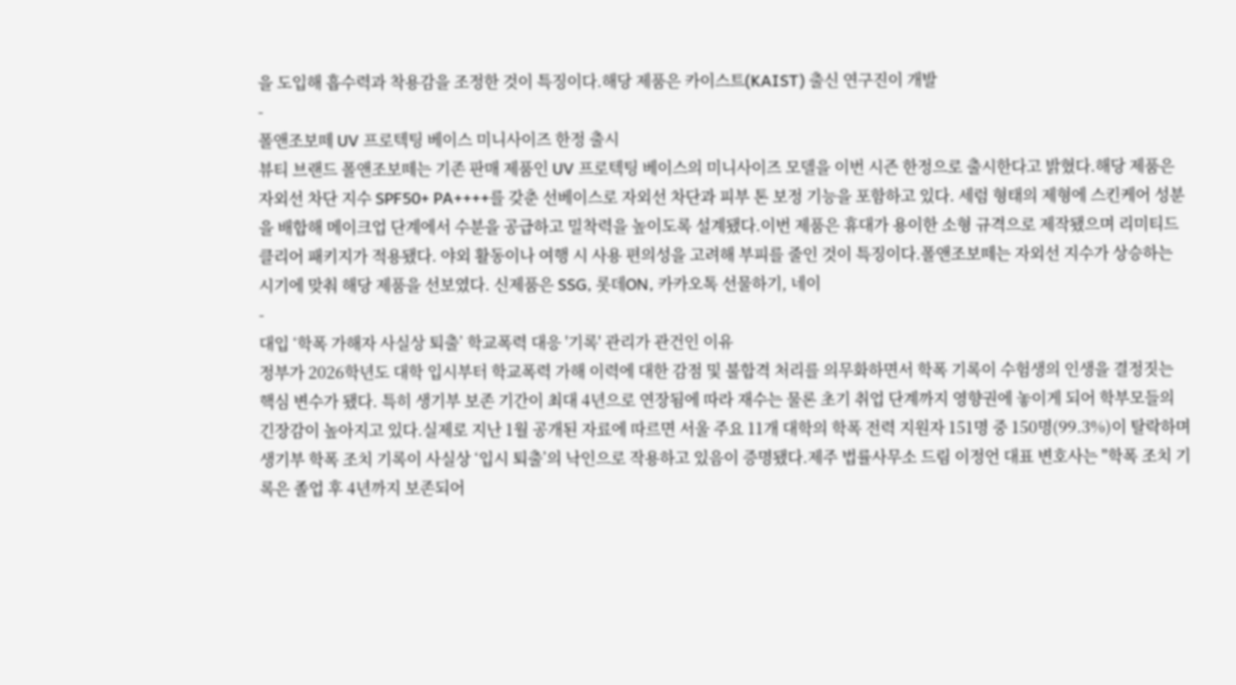을 도입해 흡수력과 착용감을 조정한 것이 특징이다.해당 제품은 카이스트(KAIST) 출신 연구진이 개발
-
폴앤조보떼 UV 프로텍팅 베이스 미니사이즈 한정 출시
뷰티 브랜드 폴앤조보떼는 기존 판매 제품인 UV 프로텍팅 베이스의 미니사이즈 모델을 이번 시즌 한정으로 출시한다고 밝혔다.해당 제품은 자외선 차단 지수 SPF50+ PA++++를 갖춘 선베이스로 자외선 차단과 피부 톤 보정 기능을 포함하고 있다. 세럼 형태의 제형에 스킨케어 성분을 배합해 메이크업 단계에서 수분을 공급하고 밀착력을 높이도록 설계됐다.이번 제품은 휴대가 용이한 소형 규격으로 제작됐으며 리미티드 클리어 패키지가 적용됐다. 야외 활동이나 여행 시 사용 편의성을 고려해 부피를 줄인 것이 특징이다.폴앤조보떼는 자외선 지수가 상승하는 시기에 맞춰 해당 제품을 선보였다. 신제품은 SSG, 롯데ON, 카카오톡 선물하기, 네이
-
대입 ‘학폭 가해자 사실상 퇴출’ 학교폭력 대응 '기록' 관리가 관건인 이유
정부가 2026학년도 대학 입시부터 학교폭력 가해 이력에 대한 감점 및 불합격 처리를 의무화하면서 학폭 기록이 수험생의 인생을 결정짓는 핵심 변수가 됐다. 특히 생기부 보존 기간이 최대 4년으로 연장됨에 따라 재수는 물론 초기 취업 단계까지 영향권에 놓이게 되어 학부모들의 긴장감이 높아지고 있다.실제로 지난 1월 공개된 자료에 따르면 서울 주요 11개 대학의 학폭 전력 지원자 151명 중 150명(99.3%)이 탈락하며 생기부 학폭 조치 기록이 사실상 ‘입시 퇴출’의 낙인으로 작용하고 있음이 증명됐다.제주 법률사무소 드림 이정언 대표 변호사는 "학폭 조치 기록은 졸업 후 4년까지 보존되어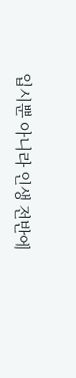입시뿐 아니라 인생 전반에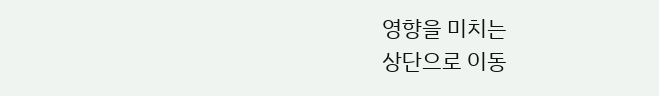영향을 미치는
상단으로 이동